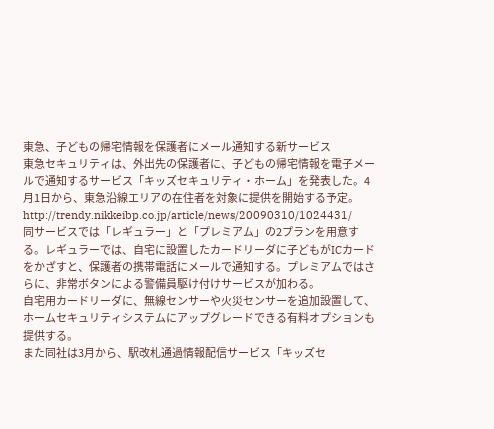東急、子どもの帰宅情報を保護者にメール通知する新サービス
東急セキュリティは、外出先の保護者に、子どもの帰宅情報を電子メールで通知するサービス「キッズセキュリティ・ホーム」を発表した。4月1日から、東急沿線エリアの在住者を対象に提供を開始する予定。
http://trendy.nikkeibp.co.jp/article/news/20090310/1024431/
同サービスでは「レギュラー」と「プレミアム」の2プランを用意する。レギュラーでは、自宅に設置したカードリーダに子どもがICカードをかざすと、保護者の携帯電話にメールで通知する。プレミアムではさらに、非常ボタンによる警備員駆け付けサービスが加わる。
自宅用カードリーダに、無線センサーや火災センサーを追加設置して、ホームセキュリティシステムにアップグレードできる有料オプションも提供する。
また同社は3月から、駅改札通過情報配信サービス「キッズセ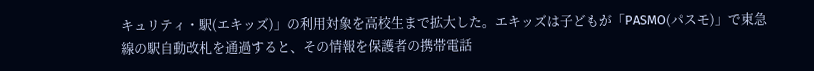キュリティ・駅(エキッズ)」の利用対象を高校生まで拡大した。エキッズは子どもが「PASMO(パスモ)」で東急線の駅自動改札を通過すると、その情報を保護者の携帯電話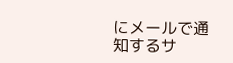にメールで通知するサ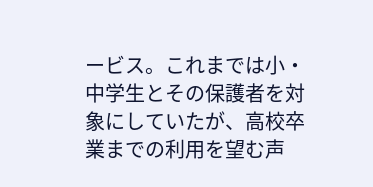ービス。これまでは小・中学生とその保護者を対象にしていたが、高校卒業までの利用を望む声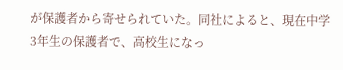が保護者から寄せられていた。同社によると、現在中学3年生の保護者で、高校生になっ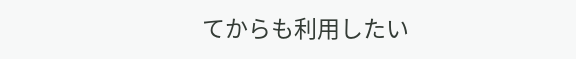てからも利用したい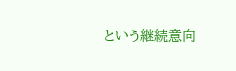という継続意向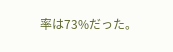率は73%だった。